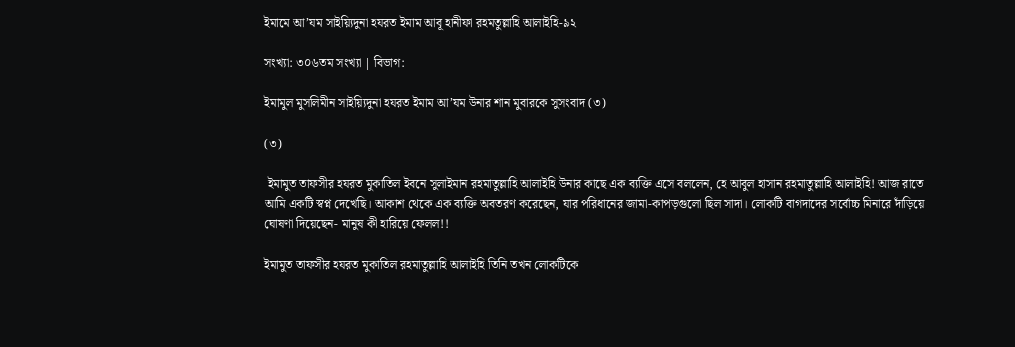ইমামে আ’যম সাইয়্যিদুনা হযরত ইমাম আবূ হানীফা রহমতুল্লাহি আলাইহি-৯২

সংখ্যা: ৩০৬তম সংখ্যা | বিভাগ:

ইমামুল মুসলিমীন সাইয়্যিদুনা হযরত ইমাম আ’যম উনার শান মুবারকে সুসংবাদ (৩)

(৩)

 ইমামুত তাফসীর হযরত মুকাতিল ইবনে সুলাইমান রহমাতুল্লাহি আলাইহি উনার কাছে এক ব্যক্তি এসে বললেন, হে আবুল হাসান রহমাতুল্লাহি আলাইহি! আজ রাতে আমি একটি স্বপ্ন দেখেছি। আকাশ থেকে এক ব্যক্তি অবতরণ করেছেন, যার পরিধানের জামা-কাপড়গুলো ছিল সাদা। লোকটি বাগদাদের সর্বোচ্চ মিনারে দাঁড়িয়ে ঘোষণা দিয়েছেন- মানুষ কী হারিয়ে ফেলল!!

ইমামুত তাফসীর হযরত মুকাতিল রহমাতুল্লাহি আলাইহি তিনি তখন লোকটিকে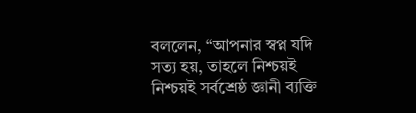বললেন, “আপনার স্বপ্ন যদি সত্য হয়, তাহলে নিশ্চয়ই নিশ্চয়ই সর্বশ্রেষ্ঠ জ্ঞানী ব্যক্তি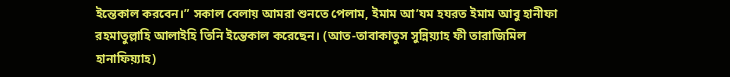ইন্তেকাল করবেন।” সকাল বেলায় আমরা শুনতে পেলাম, ইমাম আ’যম হযরত ইমাম আবু হানীফা রহমাতুল্লাহি আলাইহি তিনি ইন্তেকাল করেছেন। (আত-তাবাকাতুস সুন্নিয়্যাহ ফী তারাজিমিল হানাফিয়্যাহ)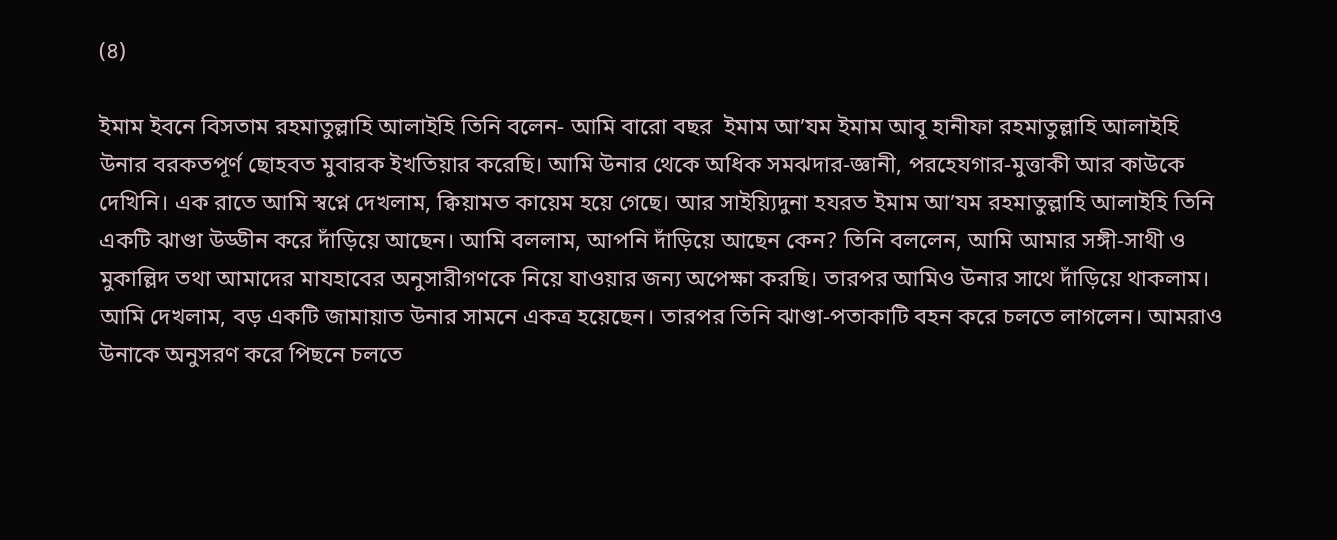(৪)

ইমাম ইবনে বিসতাম রহমাতুল্লাহি আলাইহি তিনি বলেন- আমি বারো বছর  ইমাম আ’যম ইমাম আবূ হানীফা রহমাতুল্লাহি আলাইহি উনার বরকতপূর্ণ ছোহবত মুবারক ইখতিয়ার করেছি। আমি উনার থেকে অধিক সমঝদার-জ্ঞানী, পরহেযগার-মুত্তাকী আর কাউকে দেখিনি। এক রাতে আমি স্বপ্নে দেখলাম, ক্বিয়ামত কায়েম হয়ে গেছে। আর সাইয়্যিদুনা হযরত ইমাম আ’যম রহমাতুল্লাহি আলাইহি তিনি একটি ঝাণ্ডা উড্ডীন করে দাঁড়িয়ে আছেন। আমি বললাম, আপনি দাঁড়িয়ে আছেন কেন? তিনি বললেন, আমি আমার সঙ্গী-সাথী ও মুকাল্লিদ তথা আমাদের মাযহাবের অনুসারীগণকে নিয়ে যাওয়ার জন্য অপেক্ষা করছি। তারপর আমিও উনার সাথে দাঁড়িয়ে থাকলাম। আমি দেখলাম, বড় একটি জামায়াত উনার সামনে একত্র হয়েছেন। তারপর তিনি ঝাণ্ডা-পতাকাটি বহন করে চলতে লাগলেন। আমরাও উনাকে অনুসরণ করে পিছনে চলতে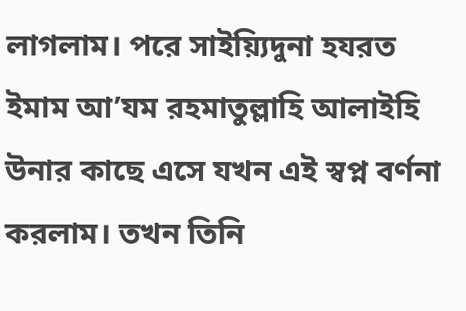লাগলাম। পরে সাইয়্যিদুনা হযরত ইমাম আ’যম রহমাতুল্লাহি আলাইহি উনার কাছে এসে যখন এই স্বপ্ন বর্ণনা করলাম। তখন তিনি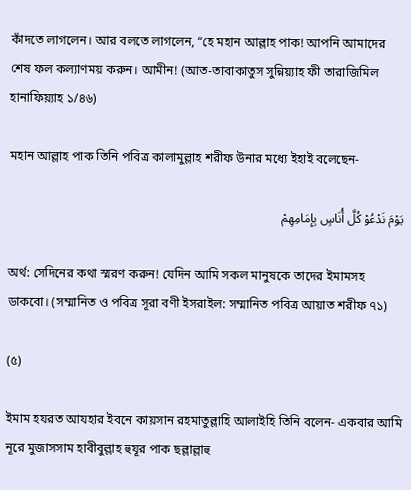কাঁদতে লাগলেন। আর বলতে লাগলেন, “হে মহান আল্লাহ পাক! আপনি আমাদের শেষ ফল কল্যাণময় করুন। আমীন! (আত-তাবাকাতুস সুন্নিয়্যাহ ফী তারাজিমিল হানাফিয়্যাহ ১/৪৬)

মহান আল্লাহ পাক তিনি পবিত্র কালামুল্লাহ শরীফ উনার মধ্যে ইহাই বলেছেন-

يَوْمَ نَدْعُوْ كُلَّ أُنَاسٍ بِإِمَامِهِمْ

অর্থ: সেদিনের কথা স্মরণ করুন! যেদিন আমি সকল মানুষকে তাদের ইমামসহ ডাকবো। (সম্মানিত ও পবিত্র সূরা বণী ইসরাইল: সম্মানিত পবিত্র আয়াত শরীফ ৭১)

(৫)

ইমাম হযরত আযহার ইবনে কায়সান রহমাতুল্লাহি আলাইহি তিনি বলেন- একবার আমি নূরে মুজাসসাম হাবীবুল্লাহ হুযূর পাক ছল্লাল্লাহু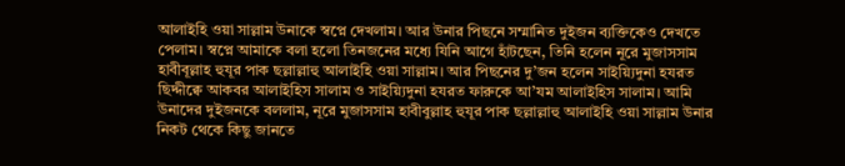আলাইহি ওয়া সাল্লাম উনাকে স্বপ্নে দেখলাম। আর উনার পিছনে সম্মানিত দুইজন ব্যক্তিকেও দেখতে পেলাম। স্বপ্নে আমাকে বলা হলো তিনজনের মধ্যে যিনি আগে হাঁটছেন, তিনি হলেন নূরে মুজাসসাম হাবীবূল্লাহ হুযূর পাক ছল্লাল্লাহু আলাইহি ওয়া সাল্লাম। আর পিছনের দু’জন হলেন সাইয়্যিদুনা হযরত ছিদ্দীক্বে আকবর আলাইহিস সালাম ও সাইয়্যিদুনা হযরত ফারুকে আ’যম আলাইহিস সালাম। আমি উনাদের দুইজনকে বললাম, নূরে মুজাসসাম হাবীবুল্লাহ হুযূর পাক ছল্লাল্লাহু আলাইহি ওয়া সাল্লাম উনার নিকট থেকে কিছু জানতে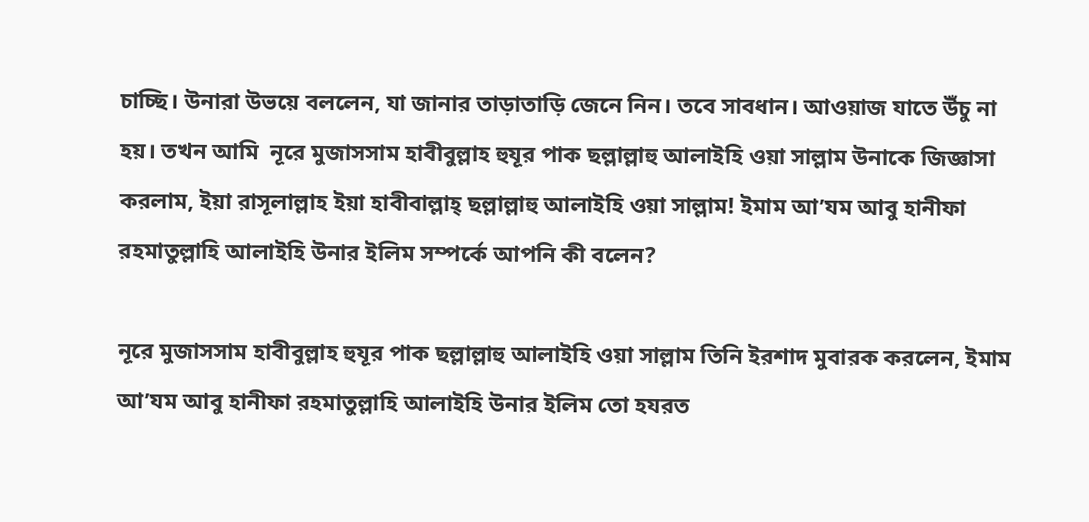চাচ্ছি। উনারা উভয়ে বললেন, যা জানার তাড়াতাড়ি জেনে নিন। তবে সাবধান। আওয়াজ যাতে উঁচু না হয়। তখন আমি  নূরে মুজাসসাম হাবীবুল্লাহ হুযূর পাক ছল্লাল্লাহু আলাইহি ওয়া সাল্লাম উনাকে জিজ্ঞাসা করলাম, ইয়া রাসূলাল্লাহ ইয়া হাবীবাল্লাহ্ ছল্লাল্লাহু আলাইহি ওয়া সাল্লাম! ইমাম আ’যম আবু হানীফা রহমাতুল্লাহি আলাইহি উনার ইলিম সম্পর্কে আপনি কী বলেন?

নূরে মুজাসসাম হাবীবুল্লাহ হুযূর পাক ছল্লাল্লাহু আলাইহি ওয়া সাল্লাম তিনি ইরশাদ মুবারক করলেন, ইমাম আ’যম আবু হানীফা রহমাতুল্লাহি আলাইহি উনার ইলিম তো হযরত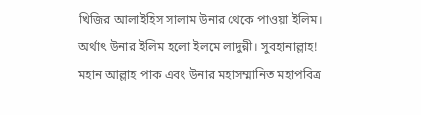খিজির আলাইহিস সালাম উনার থেকে পাওয়া ইলিম। অর্থাৎ উনার ইলিম হলো ইলমে লাদুন্নী। সুবহানাল্লাহ! মহান আল্লাহ পাক এবং উনার মহাসম্মানিত মহাপবিত্র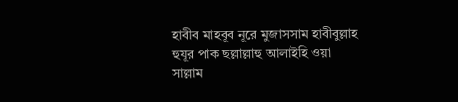হাবীব মাহবূব নূরে মুজাসসাম হাবীবুল্লাহ হুযূর পাক ছল্লাল্লাহু আলাইহি ওয়া সাল্লাম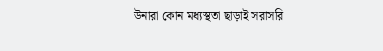উনারা কোন মধ্যস্থতা ছাড়াই সরাসরি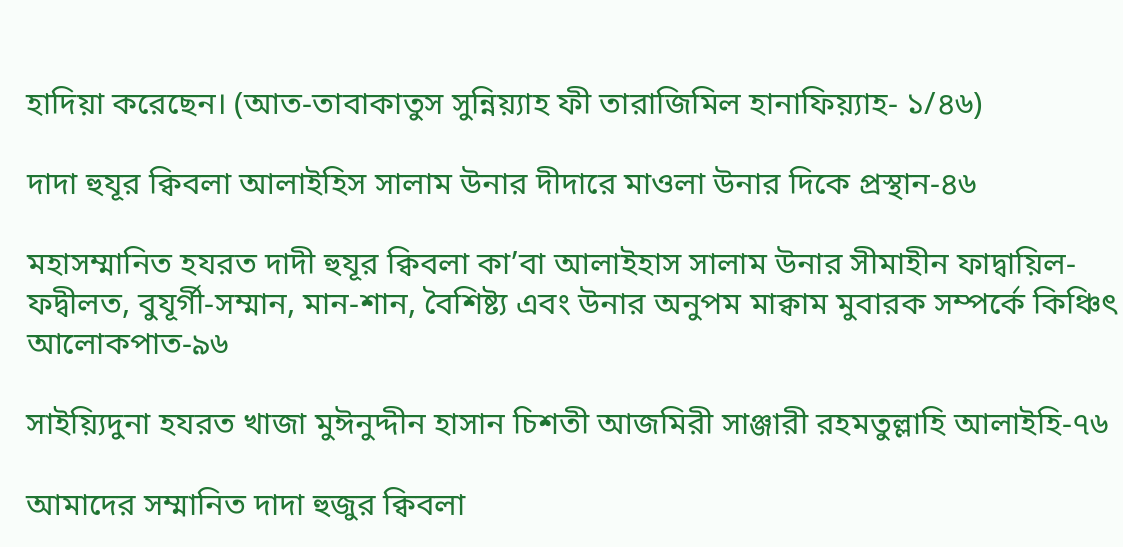হাদিয়া করেছেন। (আত-তাবাকাতুস সুন্নিয়্যাহ ফী তারাজিমিল হানাফিয়্যাহ- ১/৪৬)

দাদা হুযূর ক্বিবলা আলাইহিস সালাম উনার দীদারে মাওলা উনার দিকে প্রস্থান-৪৬

মহাসম্মানিত হযরত দাদী হুযূর ক্বিবলা কা’বা আলাইহাস সালাম উনার সীমাহীন ফাদ্বায়িল-ফদ্বীলত, বুযূর্গী-সম্মান, মান-শান, বৈশিষ্ট্য এবং উনার অনুপম মাক্বাম মুবারক সম্পর্কে কিঞ্চিৎ আলোকপাত-৯৬

সাইয়্যিদুনা হযরত খাজা মুঈনুদ্দীন হাসান চিশতী আজমিরী সাঞ্জারী রহমতুল্লাহি আলাইহি-৭৬

আমাদের সম্মানিত দাদা হুজুর ক্বিবলা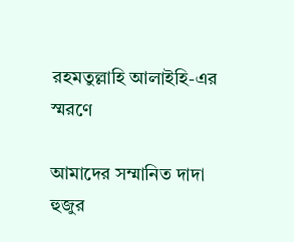রহমতুল্লাহি আলাইহি-এর স্মরণে

আমাদের সম্মানিত দাদা হুজুর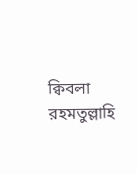ক্বিবলা রহমতুল্লাহি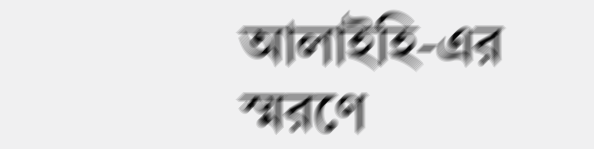আলাইহি-এর স্মরণে